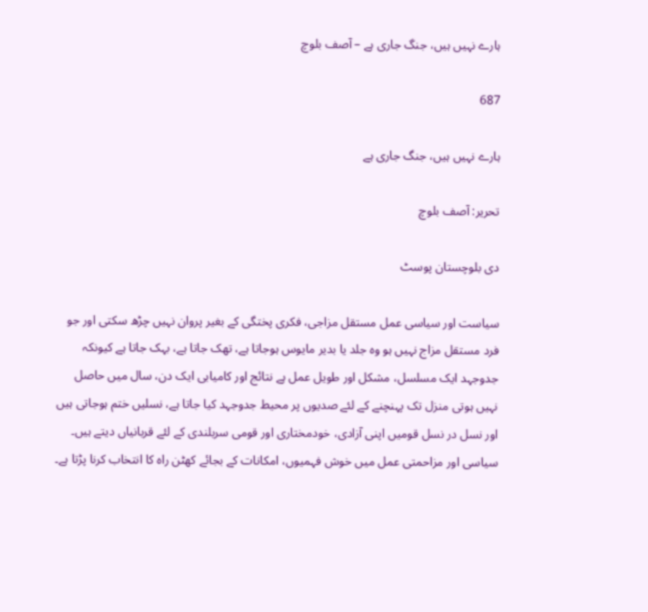ہارے نہیں ہیں، جنگ جاری ہے – آصف بلوچ

687

ہارے نہیں ہیں، جنگ جاری ہے

تحریر: آصف بلوچ

دی بلوچستان پوسٹ

سیاست اور سیاسی عمل مستقل مزاجی، فکری پختگی کے بغیر پروان نہیں چڑھ سکتی اور جو فرد مستقل مزاج نہیں ہو وہ جلد یا بدیر مایوس ہوجاتا ہے، تھک جاتا ہے، بہک جاتا ہے کیونکہ جدوجہد ایک مسلسل، مشکل اور طویل عمل ہے نتائج اور کامیابی ایک دن، سال میں حاصل نہیں ہوتی منزل تک پہنچنے کے لئے صدیوں پر محیط جدوجہد کیا جاتا ہے، نسلیں ختم ہوجاتی ہیں اور نسل در نسل قومیں اپنی آزادی، خودمختاری اور قومی سربلندی کے لئے قربانیاں دیتے ہیں۔ سیاسی اور مزاحمتی عمل میں خوش فہمیوں، امکانات کے بجائے کھٹن راہ کا انتخاب کرنا پڑتا ہے۔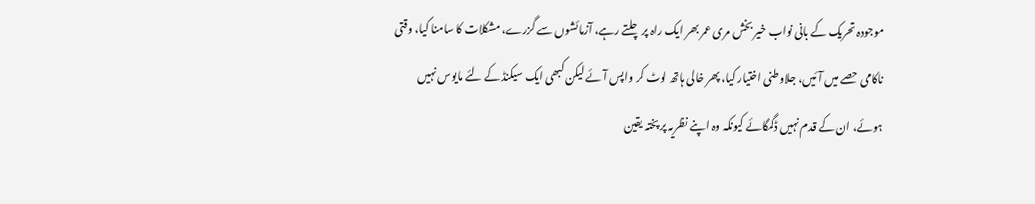موجودہ تحریک کے بانی نواب خیر بخش مری عمر بھر ایک راہ پر چلتے رہے، آزمائشوں سے گزرے، مشکلات کا سامنا کیا، وقتی ناکامی حصے میں آئیں، جلاوطنی اختیار کیا، پھر خالی ہاتھ لوٹ کر واپس آئے لیکن کبھی ایک سیکنڈ کے لئے مایوس نہیں ہوئے، ان کے قدم نہیں ڈگمگائے کیونکہ وہ اپنے نظریہ پر پختہ یقین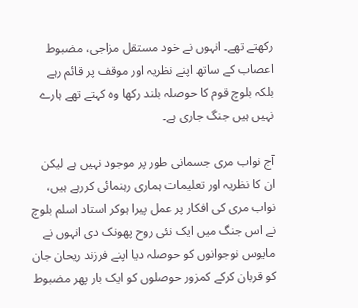رکھتے تھے۔ انہوں نے خود مستقل مزاجی، مضبوط اعصاب کے ساتھ اپنے نظریہ اور موقف پر قائم رہے بلکہ بلوچ قوم کا حوصلہ بلند رکھا وہ کہتے تھے ہارے نہیں ہیں جنگ جاری ہے۔

آج نواب مری جسمانی طور پر موجود نہیں ہے لیکن ان کا نظریہ اور تعلیمات ہماری رہنمائی کررہے ہیں، نواب مری کی افکار پر عمل پیرا ہوکر استاد اسلم بلوچ نے اس جنگ میں ایک نئی روح پھونک دی انہوں نے مایوس نوجوانوں کو حوصلہ دیا اپنے فرزند ریحان جان کو قربان کرکے کمزور حوصلوں کو ایک بار پھر مضبوط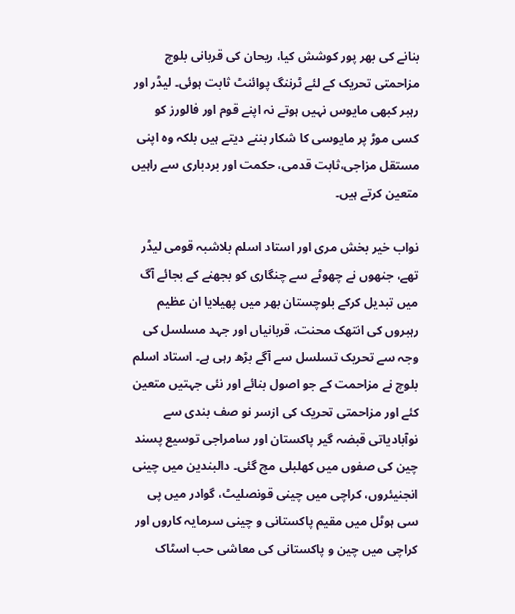بنانے کی بھر پور کوشش کیا، ریحان کی قربانی بلوچ مزاحمتی تحریک کے لئے ٹرننگ پوائنٹ ثابت ہوئی۔ لیڈر اور رہبر کبھی مایوس نہیں ہوتے نہ اپنے قوم اور فالورز کو کسی موڑ پر مایوسی کا شکار بننے دیتے ہیں بلکہ وہ اپنی مستقل مزاجی،ثابت قدمی، حکمت اور بردباری سے راہیں متعین کرتے ہیں۔

نواب خیر بخش مری اور استاد اسلم بلاشبہ قومی لیڈر تھے، جنھوں نے چھوٹے سے چنگاری کو بجھنے کے بجائے آگ میں تبدیل کرکے بلوچستان بھر میں پھیلایا ان عظیم رہبروں کی انتھک محنت، قربانیاں اور جہد مسلسل کی وجہ سے تحریک تسلسل سے آگے بڑھ رہی ہے۔ استاد اسلم بلوچ نے مزاحمت کے جو اصول بنائے اور نئی جہتیں متعین کئے اور مزاحمتی تحریک کی ازسر نو صف بندی سے نوآبادیاتی قبضہ گیر پاکستان اور سامراجی توسیع پسند چین کی صفوں میں کھلبلی مچ گئی۔ دالبندین میں چینی انجنیئروں، کراچی میں چینی قونصلیٹ، گوادر میں پی سی ہوٹل میں مقیم پاکستانی و چینی سرمایہ کاروں اور کراچی میں چین و پاکستانی کی معاشی حب اسٹاک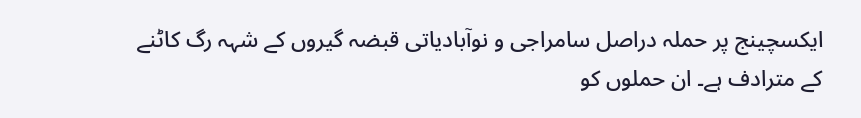ایکسچینج پر حملہ دراصل سامراجی و نوآبادیاتی قبضہ گیروں کے شہہ رگ کاٹنے کے مترادف ہے۔ ان حملوں کو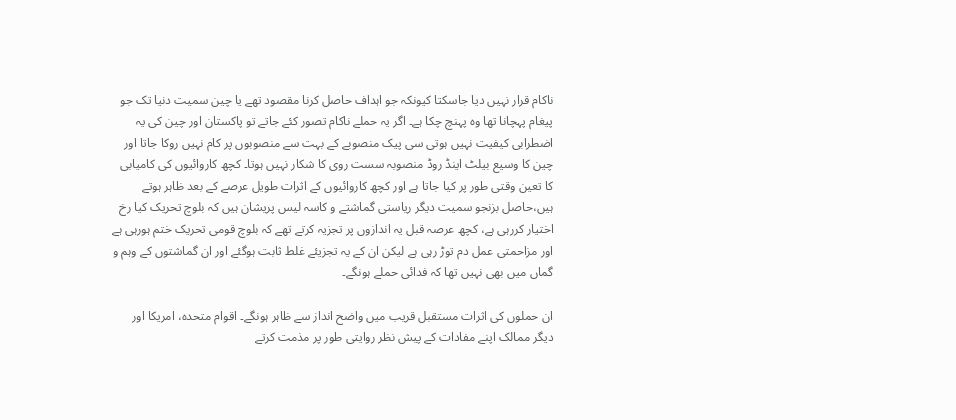ناکام قرار نہیں دیا جاسکتا کیونکہ جو اہداف حاصل کرنا مقصود تھے یا چین سمیت دنیا تک جو پیغام پہچانا تھا وہ پہنچ چکا ہے۔ اگر یہ حملے ناکام تصور کئے جاتے تو پاکستان اور چین کی یہ اضطرابی کیفیت نہیں ہوتی سی پیک منصوبے کے بہت سے منصوبوں پر کام نہیں روکا جاتا اور چین کا وسیع بیلٹ اینڈ روڈ منصوبہ سست روی کا شکار نہیں ہوتا۔ کچھ کاروائیوں کی کامیابی کا تعین وقتی طور پر کیا جاتا ہے اور کچھ کاروائیوں کے اثرات طویل عرصے کے بعد ظاہر ہوتے ہیں،حاصل بزنجو سمیت دیگر ریاستی گماشتے و کاسہ لیس پریشان ہیں کہ بلوچ تحریک کیا رخ اختیار کررہی ہے، کچھ عرصہ قبل یہ اندازوں پر تجزیہ کرتے تھے کہ بلوچ قومی تحریک ختم ہورہی ہے اور مزاحمتی عمل دم توڑ رہی ہے لیکن ان کے یہ تجزیئے غلط ثابت ہوگئے اور ان گماشتوں کے وہم و گماں میں بھی نہیں تھا کہ فدائی حملے ہونگے۔

ان حملوں کی اثرات مستقبل قریب میں واضح انداز سے ظاہر ہونگے۔ اقوام متحدہ، امریکا اور دیگر ممالک اپنے مفادات کے پیش نظر روایتی طور پر مذمت کرتے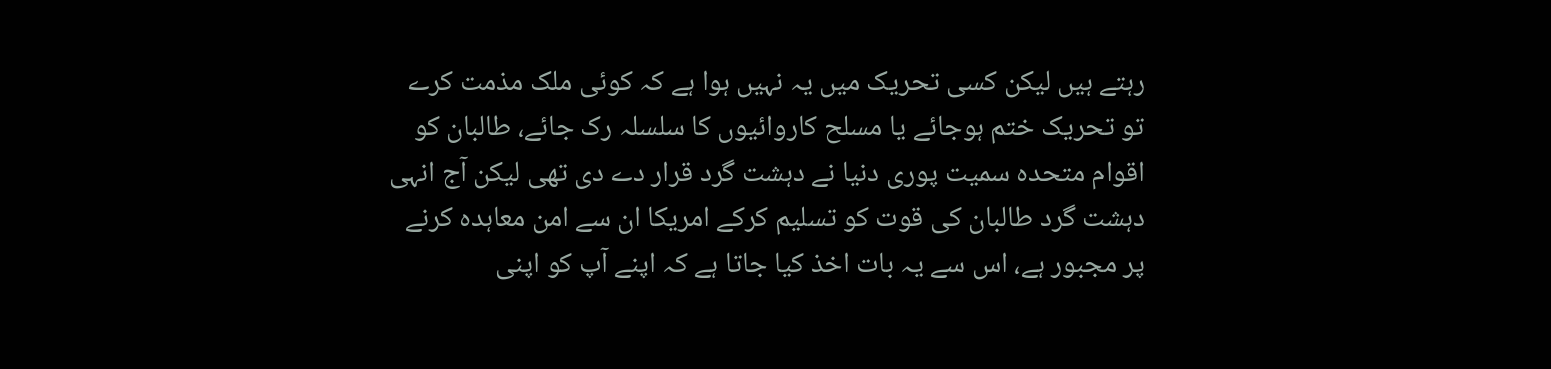رہتے ہیں لیکن کسی تحریک میں یہ نہیں ہوا ہے کہ کوئی ملک مذمت کرے تو تحریک ختم ہوجائے یا مسلح کاروائیوں کا سلسلہ رک جائے، طالبان کو اقوام متحدہ سمیت پوری دنیا نے دہشت گرد قرار دے دی تھی لیکن آج انہی دہشت گرد طالبان کی قوت کو تسلیم کرکے امریکا ان سے امن معاہدہ کرنے پر مجبور ہے، اس سے یہ بات اخذ کیا جاتا ہے کہ اپنے آپ کو اپنی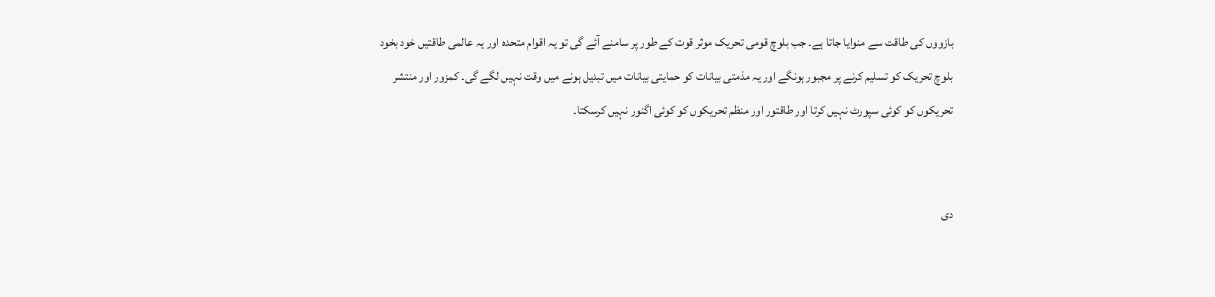بازووں کی طاقت سے منوایا جاتا ہے۔ جب بلوچ قومی تحریک موثر قوت کے طور پر سامنے آئے گی تو یہ اقوام متحدہ اور یہ عالمی طاقتیں خود بخود بلوچ تحریک کو تسلیم کرنے پر مجبور ہونگے اور یہ مذمتی بیانات کو حمایتی بیانات میں تبدیل ہونے میں وقت نہیں لگے گی۔ کمزور اور منتشر تحریکوں کو کوئی سپورٹ نہیں کرتا اور طاقتور اور منظم تحریکوں کو کوئی اگنور نہیں کرسکتا۔


دی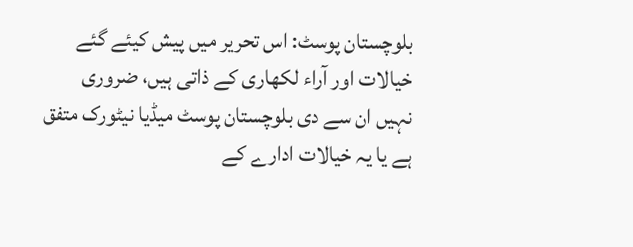بلوچستان پوسٹ: اس تحریر میں پیش کیئے گئے خیالات اور آراء لکھاری کے ذاتی ہیں، ضروری نہیں ان سے دی بلوچستان پوسٹ میڈیا نیٹورک متفق ہے یا یہ خیالات ادارے کے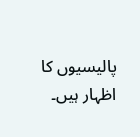پالیسیوں کا اظہار ہیں۔